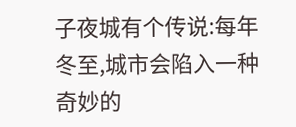子夜城有个传说:每年冬至,城市会陷入一种奇妙的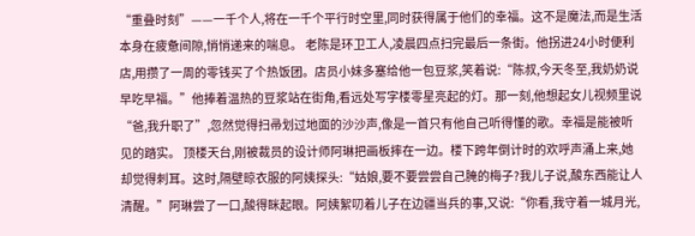“重叠时刻”——一千个人,将在一千个平行时空里,同时获得属于他们的幸福。这不是魔法,而是生活本身在疲惫间隙,悄悄递来的喘息。 老陈是环卫工人,凌晨四点扫完最后一条街。他拐进24小时便利店,用攒了一周的零钱买了个热饭团。店员小妹多塞给他一包豆浆,笑着说:“陈叔,今天冬至,我奶奶说早吃早福。”他捧着温热的豆浆站在街角,看远处写字楼零星亮起的灯。那一刻,他想起女儿视频里说“爸,我升职了”,忽然觉得扫帚划过地面的沙沙声,像是一首只有他自己听得懂的歌。幸福是能被听见的踏实。 顶楼天台,刚被裁员的设计师阿琳把画板摔在一边。楼下跨年倒计时的欢呼声涌上来,她却觉得刺耳。这时,隔壁晾衣服的阿姨探头:“姑娘,要不要尝尝自己腌的梅子?我儿子说,酸东西能让人清醒。”阿琳尝了一口,酸得眯起眼。阿姨絮叨着儿子在边疆当兵的事,又说:“你看,我守着一城月光,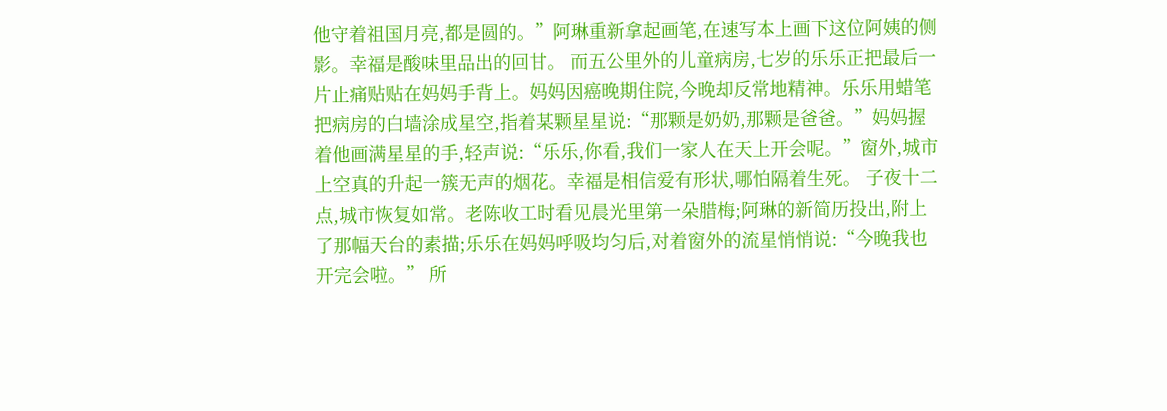他守着祖国月亮,都是圆的。”阿琳重新拿起画笔,在速写本上画下这位阿姨的侧影。幸福是酸味里品出的回甘。 而五公里外的儿童病房,七岁的乐乐正把最后一片止痛贴贴在妈妈手背上。妈妈因癌晚期住院,今晚却反常地精神。乐乐用蜡笔把病房的白墙涂成星空,指着某颗星星说:“那颗是奶奶,那颗是爸爸。”妈妈握着他画满星星的手,轻声说:“乐乐,你看,我们一家人在天上开会呢。”窗外,城市上空真的升起一簇无声的烟花。幸福是相信爱有形状,哪怕隔着生死。 子夜十二点,城市恢复如常。老陈收工时看见晨光里第一朵腊梅;阿琳的新简历投出,附上了那幅天台的素描;乐乐在妈妈呼吸均匀后,对着窗外的流星悄悄说:“今晚我也开完会啦。” 所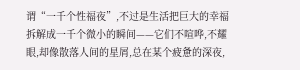谓“一千个性福夜”,不过是生活把巨大的幸福拆解成一千个微小的瞬间——它们不喧哗,不耀眼,却像散落人间的星屑,总在某个疲惫的深夜,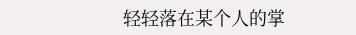轻轻落在某个人的掌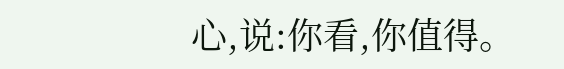心,说:你看,你值得。